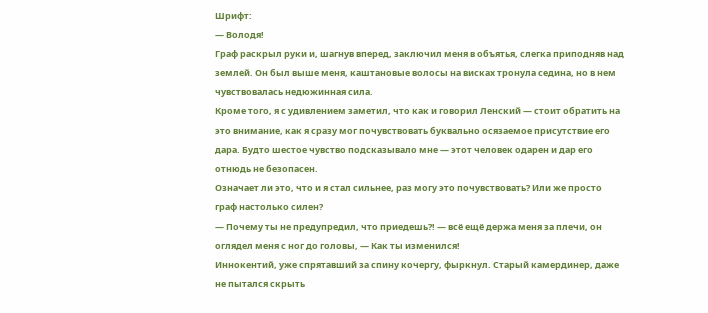Шрифт:
— Володя!
Граф раскрыл руки и, шагнув вперед, заключил меня в объятья, слегка приподняв над землей. Он был выше меня, каштановые волосы на висках тронула седина, но в нем чувствовалась недюжинная сила.
Кроме того, я с удивлением заметил, что как и говорил Ленский — стоит обратить на это внимание, как я сразу мог почувствовать буквально осязаемое присутствие его дара. Будто шестое чувство подсказывало мне — этот человек одарен и дар его отнюдь не безопасен.
Означает ли это, что и я стал сильнее, раз могу это почувствовать? Или же просто граф настолько силен?
— Почему ты не предупредил, что приедешь?! — всё ещё держа меня за плечи, он оглядел меня с ног до головы, — Как ты изменился!
Иннокентий, уже спрятавший за спину кочергу, фыркнул. Старый камердинер, даже не пытался скрыть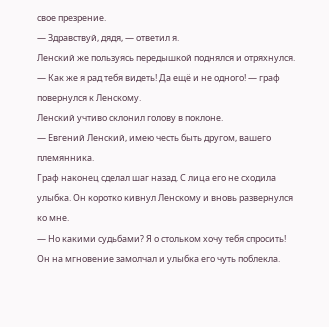свое презрение.
— Здравствуй, дядя, — ответил я.
Ленский же пользуясь передышкой поднялся и отряхнулся.
— Как же я рад тебя видеть! Да ещё и не одного! — граф повернулся к Ленскому.
Ленский учтиво склонил голову в поклоне.
— Евгений Ленский, имею честь быть другом, вашего племянника.
Граф наконец сделал шаг назад. С лица его не сходила улыбка. Он коротко кивнул Ленскому и вновь развернулся ко мне.
— Но какими судьбами? Я о стольком хочу тебя спросить!
Он на мгновение замолчал и улыбка его чуть поблекла.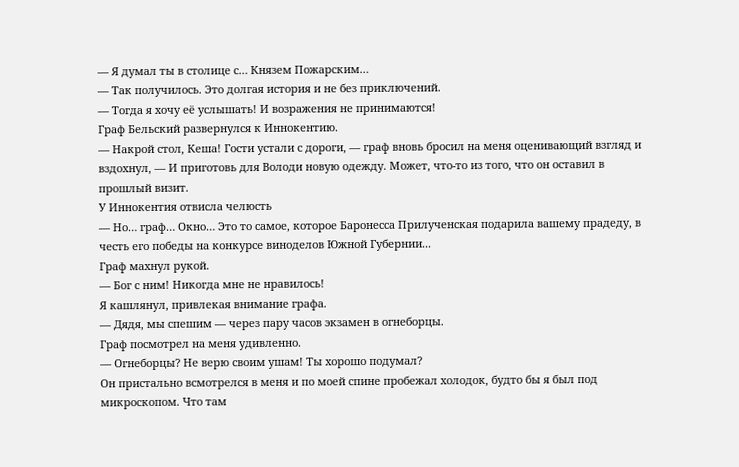— Я думал ты в столице с… Князем Пожарским…
— Так получилось. Это долгая история и не без приключений.
— Тогда я хочу её услышать! И возражения не принимаются!
Граф Бельский развернулся к Иннокентию.
— Накрой стол, Кеша! Гости устали с дороги, — граф вновь бросил на меня оценивающий взгляд и вздохнул, — И приготовь для Володи новую одежду. Может, что-то из того, что он оставил в прошлый визит.
У Иннокентия отвисла челюсть
— Но… граф… Окно… Это то самое, которое Баронесса Прилученская подарила вашему прадеду, в честь его победы на конкурсе виноделов Южной Губернии...
Граф махнул рукой.
— Бог с ним! Никогда мне не нравилось!
Я кашлянул, привлекая внимание графа.
— Дядя, мы спешим — через пару часов экзамен в огнеборцы.
Граф посмотрел на меня удивленно.
— Огнеборцы? Не верю своим ушам! Ты хорошо подумал?
Он пристально всмотрелся в меня и по моей спине пробежал холодок, будто бы я был под микроскопом. Что там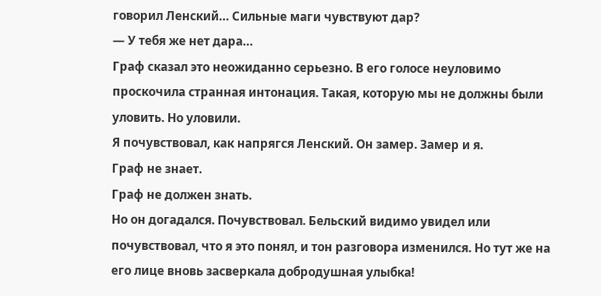говорил Ленский… Сильные маги чувствуют дар?
— У тебя же нет дара…
Граф сказал это неожиданно серьезно. В его голосе неуловимо проскочила странная интонация. Такая, которую мы не должны были уловить. Но уловили.
Я почувствовал, как напрягся Ленский. Он замер. Замер и я.
Граф не знает.
Граф не должен знать.
Но он догадался. Почувствовал. Бельский видимо увидел или почувствовал, что я это понял, и тон разговора изменился. Но тут же на его лице вновь засверкала добродушная улыбка!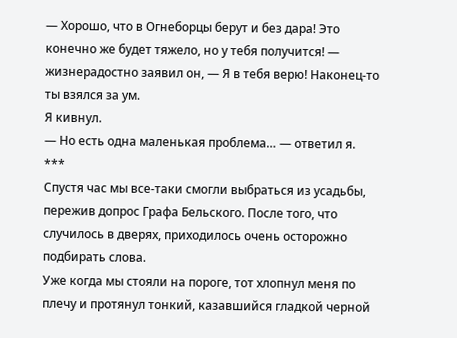— Хорошо, что в Огнеборцы берут и без дара! Это конечно же будет тяжело, но у тебя получится! — жизнерадостно заявил он, — Я в тебя верю! Наконец-то ты взялся за ум.
Я кивнул.
— Но есть одна маленькая проблема… — ответил я.
***
Спустя час мы все-таки смогли выбраться из усадьбы, пережив допрос Графа Бельского. После того, что случилось в дверях, приходилось очень осторожно подбирать слова.
Уже когда мы стояли на пороге, тот хлопнул меня по плечу и протянул тонкий, казавшийся гладкой черной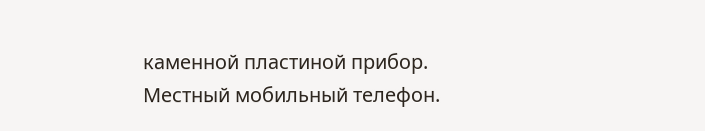каменной пластиной прибор. Местный мобильный телефон.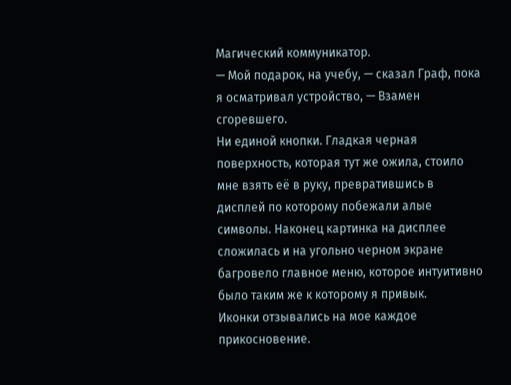Магический коммуникатор.
— Мой подарок, на учебу, — сказал Граф, пока я осматривал устройство, — Взамен сгоревшего.
Ни единой кнопки. Гладкая черная поверхность, которая тут же ожила, стоило мне взять её в руку, превратившись в дисплей по которому побежали алые символы. Наконец картинка на дисплее сложилась и на угольно черном экране багровело главное меню, которое интуитивно было таким же к которому я привык.
Иконки отзывались на мое каждое прикосновение.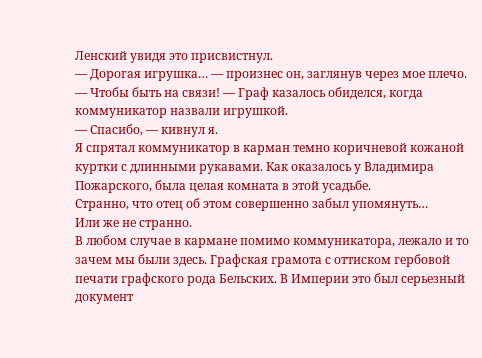Ленский увидя это присвистнул.
— Дорогая игрушка… — произнес он, заглянув через мое плечо.
— Чтобы быть на связи! — Граф казалось обиделся, когда коммуникатор назвали игрушкой.
— Спасибо, — кивнул я.
Я спрятал коммуникатор в карман темно коричневой кожаной куртки с длинными рукавами. Как оказалось у Владимира Пожарского, была целая комната в этой усадьбе.
Странно, что отец об этом совершенно забыл упомянуть…
Или же не странно.
В любом случае в кармане помимо коммуникатора, лежало и то зачем мы были здесь. Графская грамота с оттиском гербовой печати графского рода Бельских. В Империи это был серьезный документ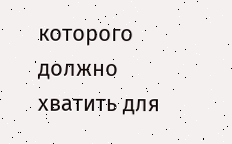которого должно хватить для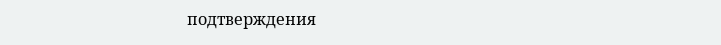подтверждения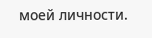моей личности.